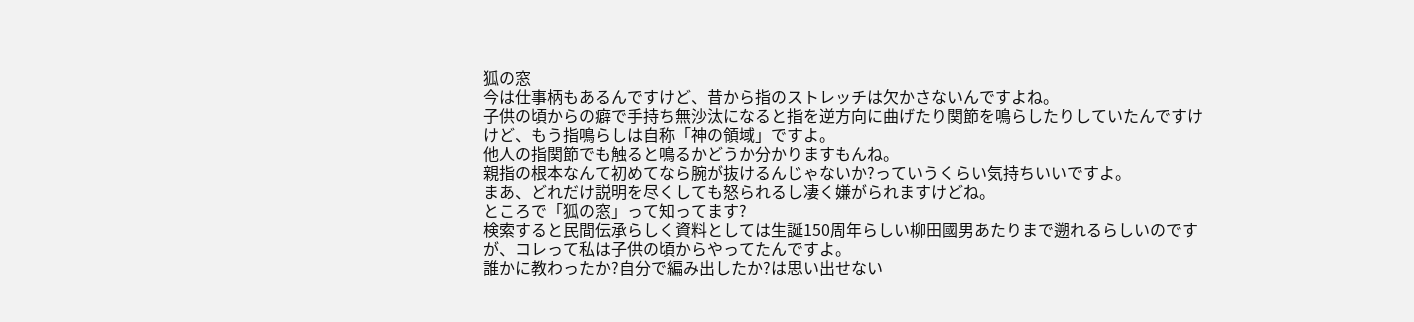狐の窓
今は仕事柄もあるんですけど、昔から指のストレッチは欠かさないんですよね。
子供の頃からの癖で手持ち無沙汰になると指を逆方向に曲げたり関節を鳴らしたりしていたんですけけど、もう指鳴らしは自称「神の領域」ですよ。
他人の指関節でも触ると鳴るかどうか分かりますもんね。
親指の根本なんて初めてなら腕が抜けるんじゃないか?っていうくらい気持ちいいですよ。
まあ、どれだけ説明を尽くしても怒られるし凄く嫌がられますけどね。
ところで「狐の窓」って知ってます?
検索すると民間伝承らしく資料としては生誕150周年らしい柳田國男あたりまで遡れるらしいのですが、コレって私は子供の頃からやってたんですよ。
誰かに教わったか?自分で編み出したか?は思い出せない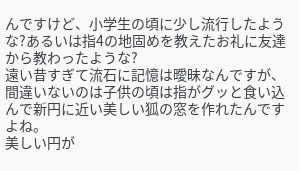んですけど、小学生の頃に少し流行したような?あるいは指4の地固めを教えたお礼に友達から教わったような?
遠い昔すぎて流石に記憶は曖昧なんですが、間違いないのは子供の頃は指がグッと食い込んで新円に近い美しい狐の窓を作れたんですよね。
美しい円が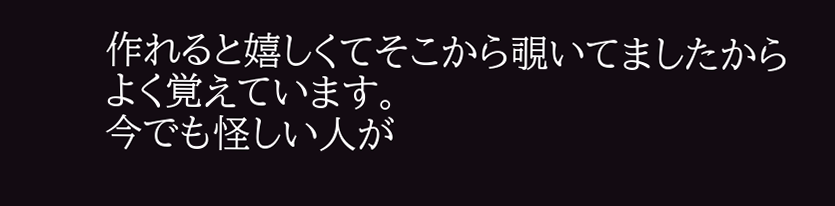作れると嬉しくてそこから覗いてましたからよく覚えています。
今でも怪しい人が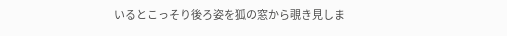いるとこっそり後ろ姿を狐の窓から覗き見しま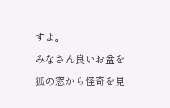すよ。
みなさん良いお盆を
狐の窓から怪奇を見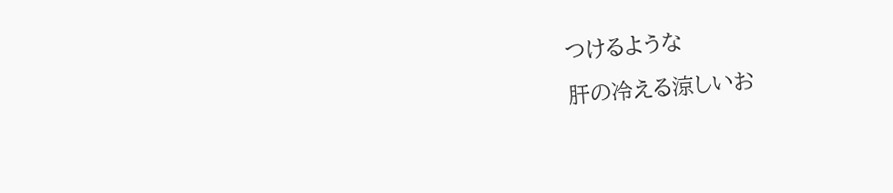つけるような
肝の冷える涼しいお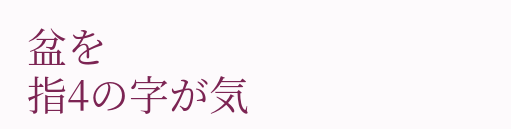盆を
指4の字が気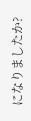になりましたか?